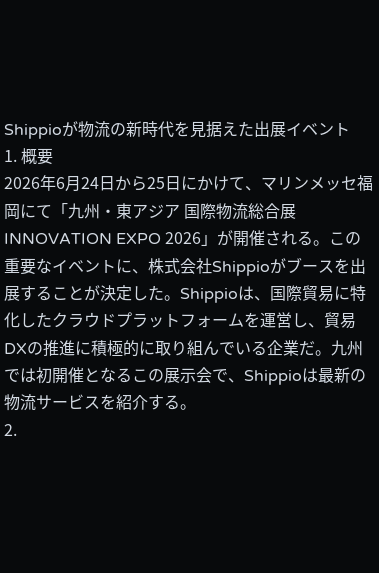Shippioが物流の新時代を見据えた出展イベント
1. 概要
2026年6月24日から25日にかけて、マリンメッセ福岡にて「九州・東アジア 国際物流総合展 INNOVATION EXPO 2026」が開催される。この重要なイベントに、株式会社Shippioがブースを出展することが決定した。Shippioは、国際貿易に特化したクラウドプラットフォームを運営し、貿易DXの推進に積極的に取り組んでいる企業だ。九州では初開催となるこの展示会で、Shippioは最新の物流サービスを紹介する。
2.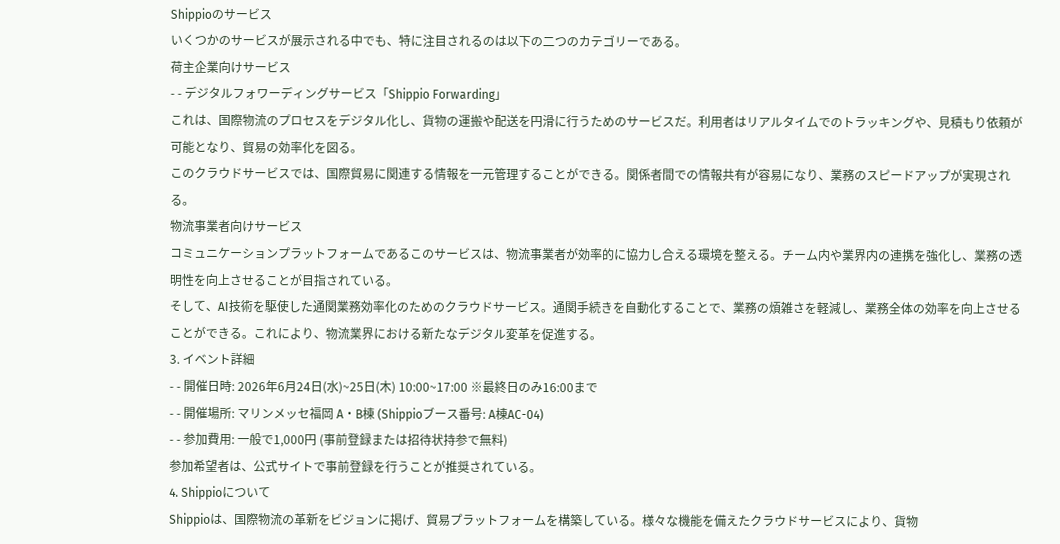Shippioのサービス
いくつかのサービスが展示される中でも、特に注目されるのは以下の二つのカテゴリーである。
荷主企業向けサービス
- - デジタルフォワーディングサービス「Shippio Forwarding」
これは、国際物流のプロセスをデジタル化し、貨物の運搬や配送を円滑に行うためのサービスだ。利用者はリアルタイムでのトラッキングや、見積もり依頼が可能となり、貿易の効率化を図る。
このクラウドサービスでは、国際貿易に関連する情報を一元管理することができる。関係者間での情報共有が容易になり、業務のスピードアップが実現される。
物流事業者向けサービス
コミュニケーションプラットフォームであるこのサービスは、物流事業者が効率的に協力し合える環境を整える。チーム内や業界内の連携を強化し、業務の透明性を向上させることが目指されている。
そして、AI技術を駆使した通関業務効率化のためのクラウドサービス。通関手続きを自動化することで、業務の煩雑さを軽減し、業務全体の効率を向上させることができる。これにより、物流業界における新たなデジタル変革を促進する。
3. イベント詳細
- - 開催日時: 2026年6月24日(水)~25日(木) 10:00~17:00 ※最終日のみ16:00まで
- - 開催場所: マリンメッセ福岡 A・B棟 (Shippioブース番号: A棟AC-04)
- - 参加費用: 一般で1,000円 (事前登録または招待状持参で無料)
参加希望者は、公式サイトで事前登録を行うことが推奨されている。
4. Shippioについて
Shippioは、国際物流の革新をビジョンに掲げ、貿易プラットフォームを構築している。様々な機能を備えたクラウドサービスにより、貨物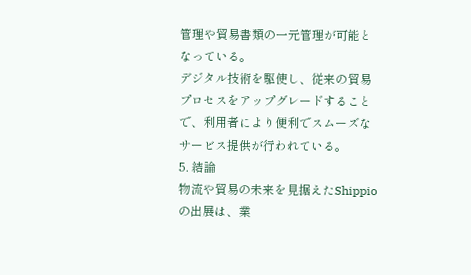管理や貿易書類の一元管理が可能となっている。
デジタル技術を駆使し、従来の貿易プロセスをアップグレードすることで、利用者により便利でスムーズなサービス提供が行われている。
5. 結論
物流や貿易の未来を見据えたShippioの出展は、業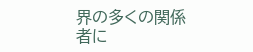界の多くの関係者に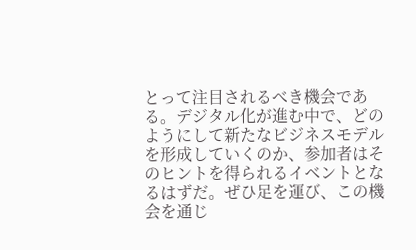とって注目されるべき機会である。デジタル化が進む中で、どのようにして新たなビジネスモデルを形成していくのか、参加者はそのヒントを得られるイベントとなるはずだ。ぜひ足を運び、この機会を通じ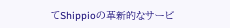てShippioの革新的なサービ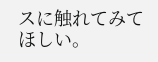スに触れてみてほしい。